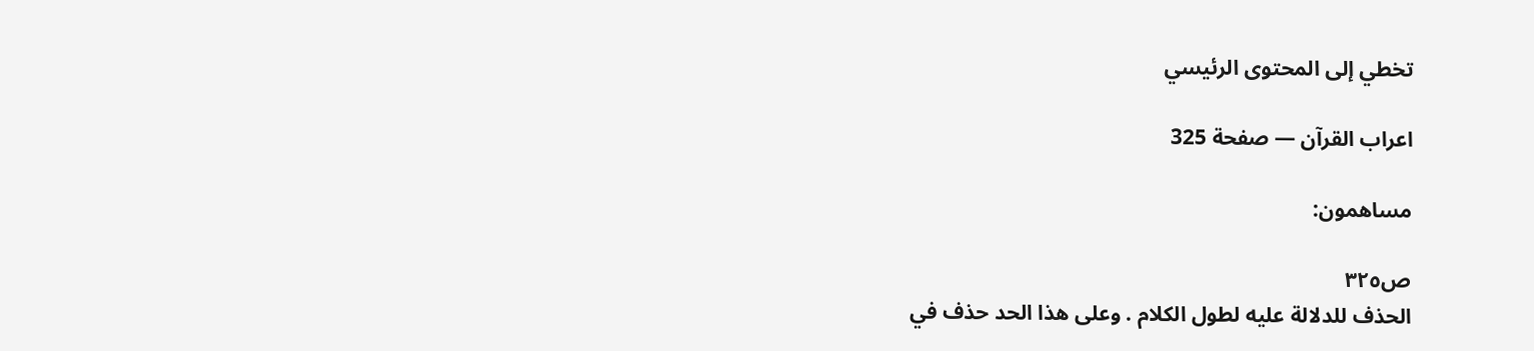تخطي إلى المحتوى الرئيسي

اعراب القرآن — صفحة 325

مساهمون:

ص٣٢٥
الحذف للدلالة عليه لطول الكلام . وعلى هذا الحد حذف في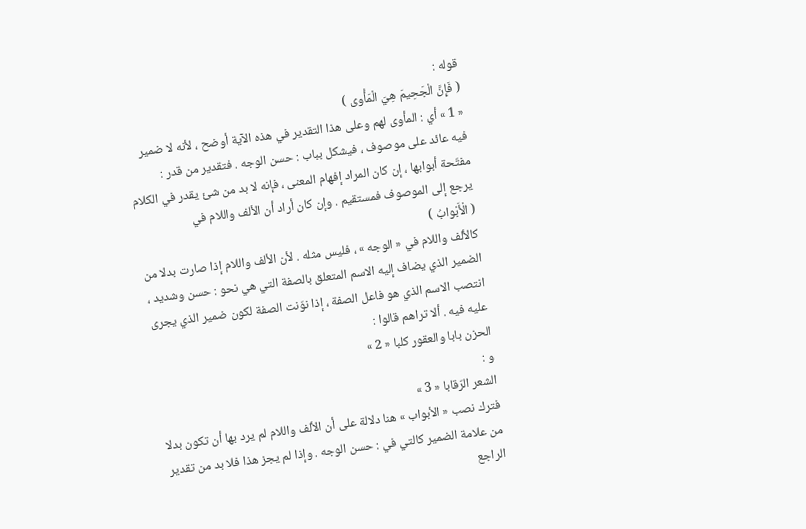قوله :
( فَإِنَّ الْجَحِيمَ هِيَ الْمَأْوى )
« 1 » أي : المأوى لهم وعلى هذا التقدير في هذه الآية أوضح ، لأنه لا ضمير فيه عائد على موصوف ، فيشكل بباب : حسن الوجه . فتقدير من قدر : مفتّحة أبوابها ، إن كان المراد إفهام المعنى ، فإنه لا بد من شئ يقدر في الكلام يرجع إلى الموصوف فمستقيم . وإن كان أراد أن الألف واللام في
( الْأَبْوابُ )
كالألف واللام في « الوجه » ، فليس مثله . لأن الألف واللام إذا صارت بدلا من الضمير الذي يضاف إليه الاسم المتعلق بالصفة التي هي نحو : حسن وشديد ، انتصب الاسم الذي هو فاعل الصفة ، إذا نوّنت الصفة لكون ضمير الذي يجرى عليه فيه . ألا تراهم قالوا :
الحزن بابا والعقور كلبا « 2 »
و :
الشعر الرّقابا « 3 »
فترك نصب « الأبواب » هنا دلالة على أن الألف واللام لم يرد بها أن تكون بدلا من علامة الضمير كالتي في : حسن الوجه . وإذا لم يجز هذا فلا بد من تقدير الراجع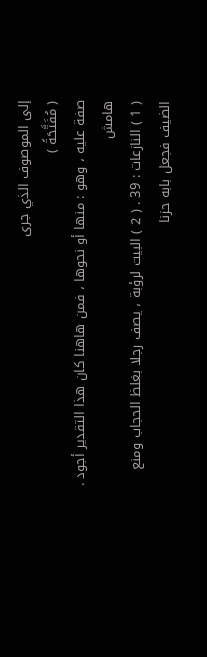إلى الموصوف الذي جرى
( مُفَتَّحَةً )
صفة عليه ، وهو : منها أو نحوها ، فمن هاهنا كان هذا التقدير أجود .
هامش
( 1 ) النازعات : 39 . ( 2 ) البيت لرؤبة ، يصف رجلا بغلظ الحجاب ومنع الضيف فجعل بابه حزنا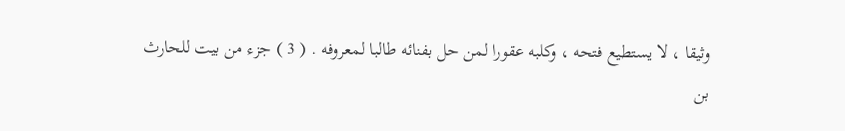وثيقا ، لا يستطيع فتحه ، وكلبه عقورا لمن حل بفنائه طالبا لمعروفه . ( 3 ) جزء من بيت للحارث بن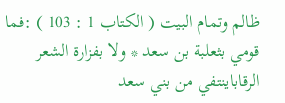ظالم وتمام البيت ( الكتاب 1 : 103 ) :فما قومي بثعلبة بن سعد * ولا بفزارة الشعر الرقاباينتفي من بني سعد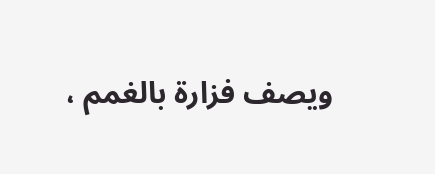ويصف فزارة بالغمم ،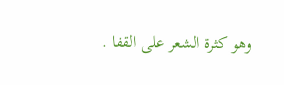وهو كثرة الشعر على القفا .